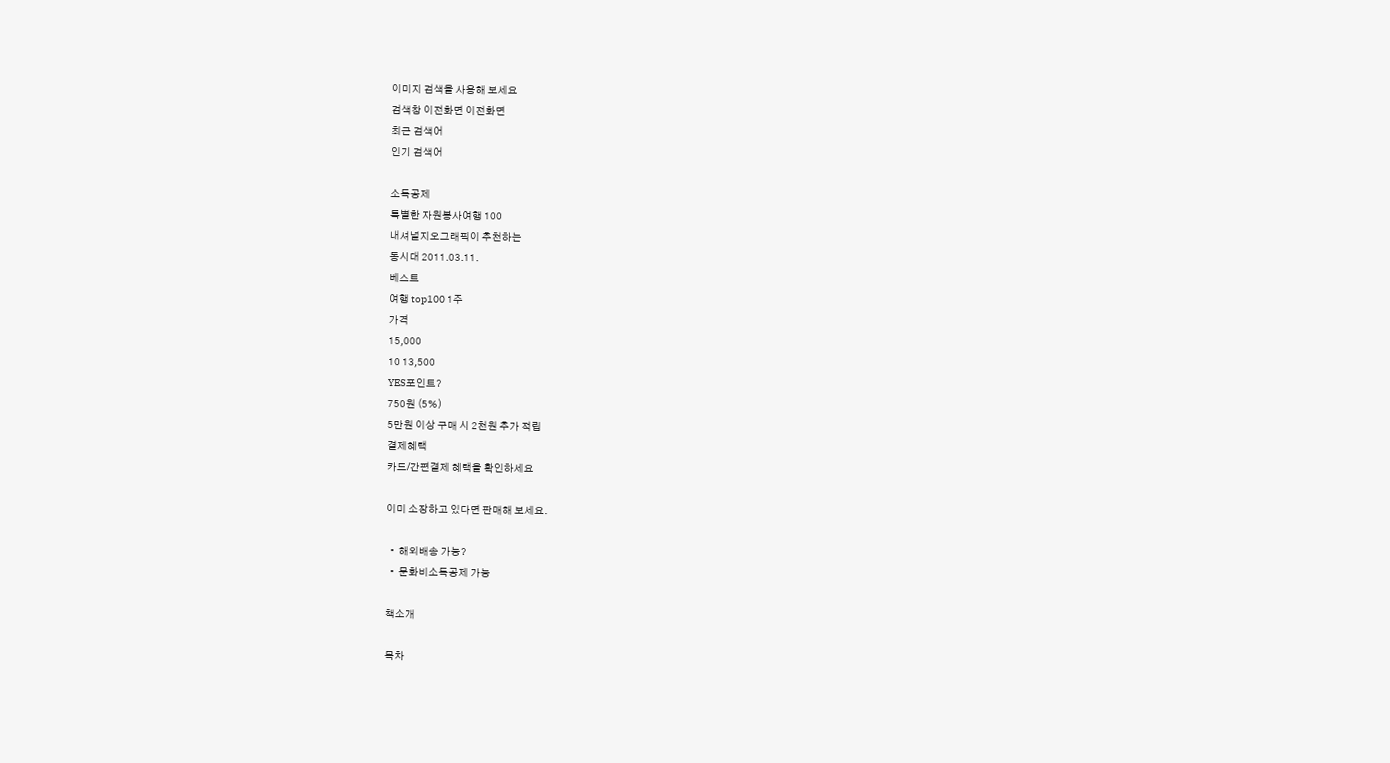이미지 검색을 사용해 보세요
검색창 이전화면 이전화면
최근 검색어
인기 검색어

소득공제
특별한 자원봉사여행 100
내셔널지오그래픽이 추천하는
동시대 2011.03.11.
베스트
여행 top100 1주
가격
15,000
10 13,500
YES포인트?
750원 (5%)
5만원 이상 구매 시 2천원 추가 적립
결제혜택
카드/간편결제 혜택을 확인하세요

이미 소장하고 있다면 판매해 보세요.

  •  해외배송 가능?
  •  문화비소득공제 가능

책소개

목차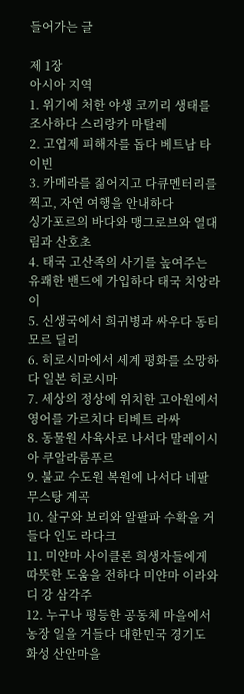들어가는 글

제 1장
아시아 지역
1. 위기에 처한 야생 코끼리 생태를 조사하다 스리랑카 마탈레
2. 고엽제 피해자를 돕다 베트남 타이빈
3. 카메라를 짊어지고 다큐멘터리를 찍고, 자연 여행을 안내하다
싱가포르의 바다와 맹그로브와 열대림과 산호초
4. 태국 고산족의 사기를 높여주는 유쾌한 밴드에 가입하다 태국 치앙라이
5. 신생국에서 희귀병과 싸우다 동티모르 딜리
6. 히로시마에서 세계 평화를 소망하다 일본 히로시마
7. 세상의 정상에 위치한 고아원에서 영어를 가르치다 티베트 라싸
8. 동물원 사육사로 나서다 말레이시아 쿠알라룸푸르
9. 불교 수도원 복원에 나서다 네팔 무스탕 계곡
10. 살구와 보리와 알팔파 수확을 거들다 인도 라다크
11. 미얀마 사이클론 희생자들에게 따뜻한 도움을 전하다 미얀마 이라와디 강 삼각주
12. 누구나 평등한 공동체 마을에서 농장 일을 거들다 대한민국 경기도 화성 산안마을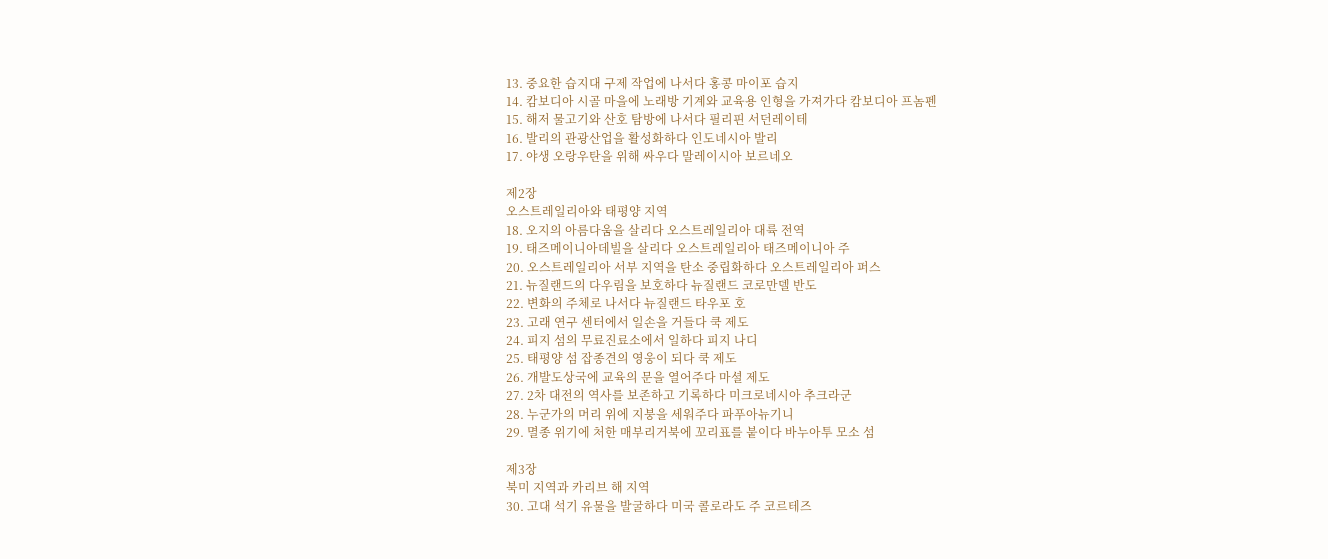13. 중요한 습지대 구제 작업에 나서다 홍콩 마이포 습지
14. 캄보디아 시골 마을에 노래방 기계와 교육용 인형을 가져가다 캄보디아 프놈펜
15. 해저 물고기와 산호 탐방에 나서다 필리핀 서던레이테
16. 발리의 관광산업을 활성화하다 인도네시아 발리
17. 야생 오랑우탄을 위해 싸우다 말레이시아 보르네오

제2장
오스트레일리아와 태평양 지역
18. 오지의 아름다움을 살리다 오스트레일리아 대륙 전역
19. 태즈메이니아데빌을 살리다 오스트레일리아 태즈메이니아 주
20. 오스트레일리아 서부 지역을 탄소 중립화하다 오스트레일리아 퍼스
21. 뉴질랜드의 다우림을 보호하다 뉴질랜드 코로만델 반도
22. 변화의 주체로 나서다 뉴질랜드 타우포 호
23. 고래 연구 센터에서 일손을 거들다 쿡 제도
24. 피지 섬의 무료진료소에서 일하다 피지 나디
25. 태평양 섬 잡종견의 영웅이 되다 쿡 제도
26. 개발도상국에 교육의 문을 열어주다 마셜 제도
27. 2차 대전의 역사를 보존하고 기록하다 미크로네시아 추크라군
28. 누군가의 머리 위에 지붕을 세워주다 파푸아뉴기니
29. 멸종 위기에 처한 매부리거북에 꼬리표를 붙이다 바누아투 모소 섬

제3장
북미 지역과 카리브 해 지역
30. 고대 석기 유물을 발굴하다 미국 콜로라도 주 코르테즈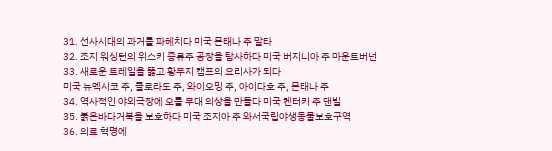31. 선사시대의 과거를 파헤치다 미국 몬태나 주 말타
32. 조지 워싱턴의 위스키 증류주 공장을 탐사하다 미국 버지니아 주 마운트버넌
33. 새로운 트레일을 뚫고 황무지 캠프의 요리사가 되다
미국 뉴멕시코 주, 콜로라도 주, 와이오밍 주, 아이다호 주, 몬태나 주
34. 역사적인 야외극장에 오를 무대 의상을 만들다 미국 켄터키 주 댄빌
35. 붉은바다거북을 보호하다 미국 조지아 주 와서국립야생동물보호구역
36. 의료 혁명에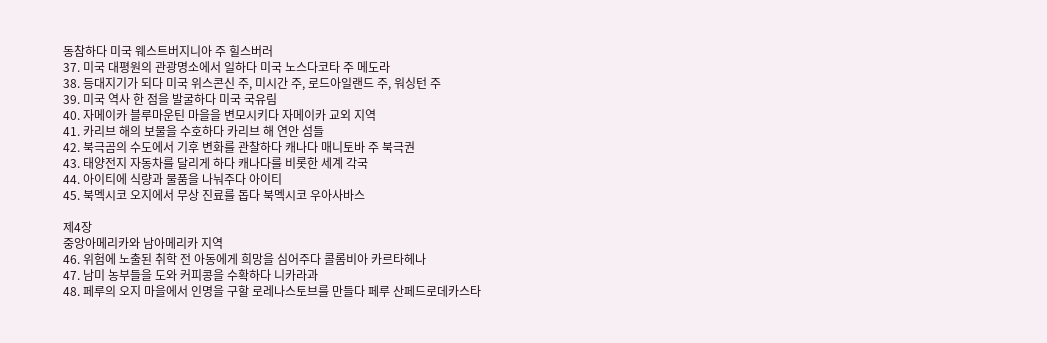동참하다 미국 웨스트버지니아 주 힐스버러
37. 미국 대평원의 관광명소에서 일하다 미국 노스다코타 주 메도라
38. 등대지기가 되다 미국 위스콘신 주, 미시간 주, 로드아일랜드 주, 워싱턴 주
39. 미국 역사 한 점을 발굴하다 미국 국유림
40. 자메이카 블루마운틴 마을을 변모시키다 자메이카 교외 지역
41. 카리브 해의 보물을 수호하다 카리브 해 연안 섬들
42. 북극곰의 수도에서 기후 변화를 관찰하다 캐나다 매니토바 주 북극권
43. 태양전지 자동차를 달리게 하다 캐나다를 비롯한 세계 각국
44. 아이티에 식량과 물품을 나눠주다 아이티
45. 북멕시코 오지에서 무상 진료를 돕다 북멕시코 우아사바스

제4장
중앙아메리카와 남아메리카 지역
46. 위험에 노출된 취학 전 아동에게 희망을 심어주다 콜롬비아 카르타헤나
47. 남미 농부들을 도와 커피콩을 수확하다 니카라과
48. 페루의 오지 마을에서 인명을 구할 로레나스토브를 만들다 페루 산페드로데카스타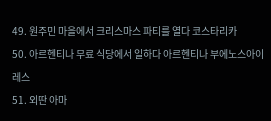49. 원주민 마을에서 크리스마스 파티를 열다 코스타리카
50. 아르헨티나 무료 식당에서 일하다 아르헨티나 부에노스아이레스
51. 외딴 아마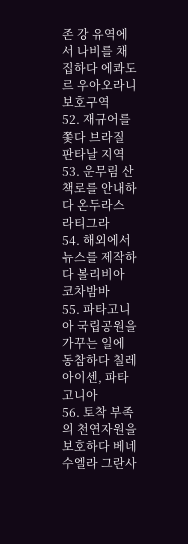존 강 유역에서 나비를 채집하다 에콰도르 우아오라니 보호구역
52. 재규어를 쫓다 브라질 판타날 지역
53. 운무림 산책로를 안내하다 온두라스 라티그라
54. 해외에서 뉴스를 제작하다 볼리비아 코차밤바
55. 파타고니아 국립공원을 가꾸는 일에 동참하다 칠레 아이센, 파타고니아
56. 토착 부족의 천연자원을 보호하다 베네수엘라 그란사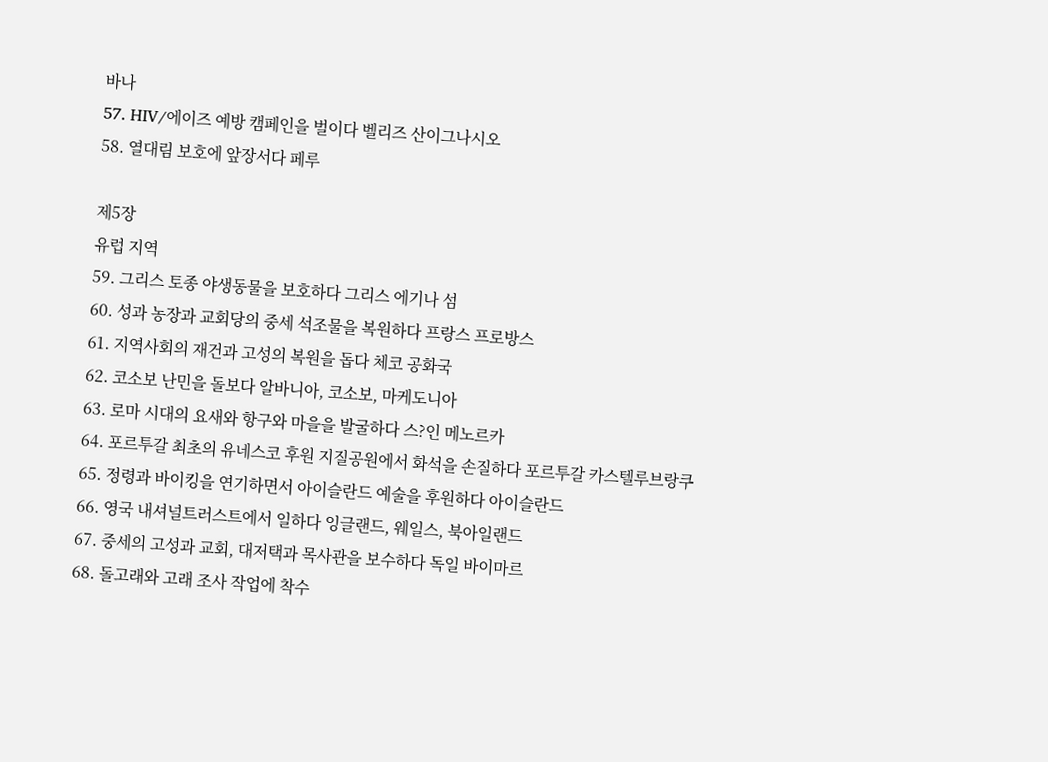바나
57. HIV/에이즈 예방 캠페인을 벌이다 벨리즈 산이그나시오
58. 열대림 보호에 앞장서다 페루

제5장
유럽 지역
59. 그리스 토종 야생동물을 보호하다 그리스 에기나 섬
60. 성과 농장과 교회당의 중세 석조물을 복원하다 프랑스 프로방스
61. 지역사회의 재건과 고성의 복원을 돕다 체코 공화국
62. 코소보 난민을 돌보다 알바니아, 코소보, 마케도니아
63. 로마 시대의 요새와 항구와 마을을 발굴하다 스?인 메노르카
64. 포르투갈 최초의 유네스코 후원 지질공원에서 화석을 손질하다 포르투갈 카스텔루브랑쿠
65. 정령과 바이킹을 연기하면서 아이슬란드 예술을 후원하다 아이슬란드
66. 영국 내셔널트러스트에서 일하다 잉글랜드, 웨일스, 북아일랜드
67. 중세의 고성과 교회, 대저택과 목사관을 보수하다 독일 바이마르
68. 돌고래와 고래 조사 작업에 착수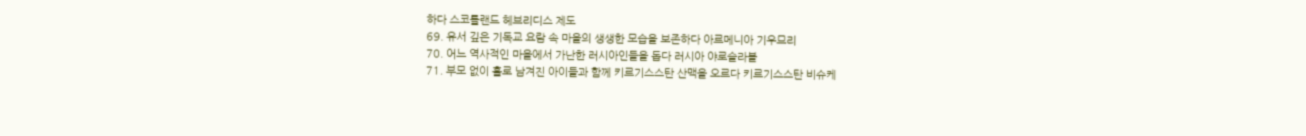하다 스코틀랜드 헤브리디스 제도
69. 유서 깊은 기독교 요람 속 마을의 생생한 모습을 보존하다 아르메니아 기우므리
70. 어느 역사적인 마을에서 가난한 러시아인들을 돕다 러시아 야로슬라블
71. 부모 없이 홀로 남겨진 아이들과 함께 키르기스스탄 산맥을 오르다 키르기스스탄 비슈케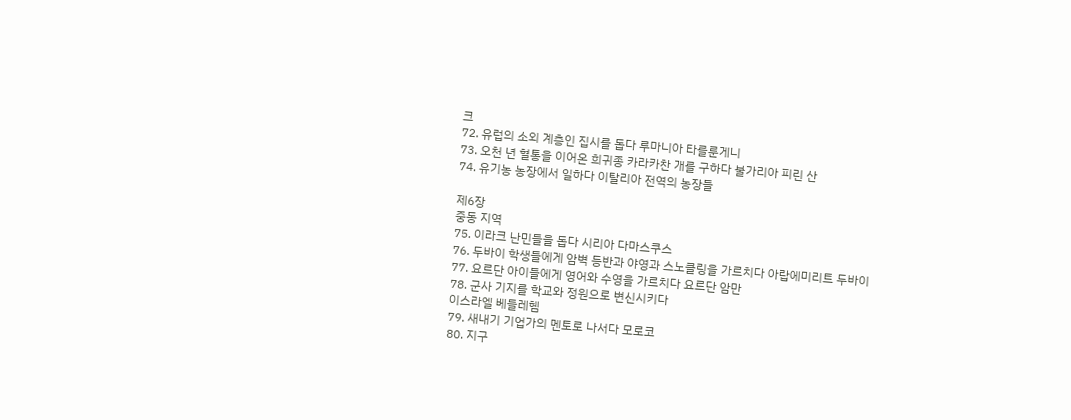크
72. 유럽의 소외 계층인 집시를 돕다 루마니아 타를룬게니
73. 오천 년 혈통을 이어온 희귀종 카라카찬 개를 구하다 불가리아 피린 산
74. 유기농 농장에서 일하다 이탈리아 전역의 농장들

제6장
중동 지역
75. 이라크 난민들을 돕다 시리아 다마스쿠스
76. 두바이 학생들에게 암벽 등반과 야영과 스노클링을 가르치다 아랍에미리트 두바이
77. 요르단 아이들에게 영어와 수영을 가르치다 요르단 암만
78. 군사 기지를 학교와 정원으로 변신시키다
이스라엘 베들레헴
79. 새내기 기업가의 멘토로 나서다 모로코
80. 지구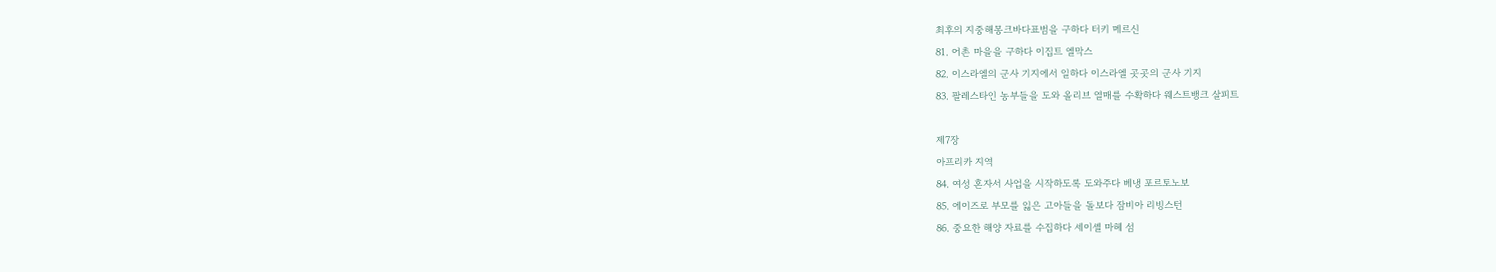최후의 지중해몽크바다표범을 구하다 터키 메르신
81. 어촌 마을을 구하다 이집트 엘막스
82. 이스라엘의 군사 기지에서 일하다 이스라엘 곳곳의 군사 기지
83. 팔레스타인 농부들을 도와 올리브 열매를 수확하다 웨스트뱅크 살피트

제7장
아프리카 지역
84. 여성 혼자서 사업을 시작하도록 도와주다 베냉 포르토노보
85. 에이즈로 부모를 잃은 고아들을 돌보다 잠비아 리빙스턴
86. 중요한 해양 자료를 수집하다 세이셸 마헤 섬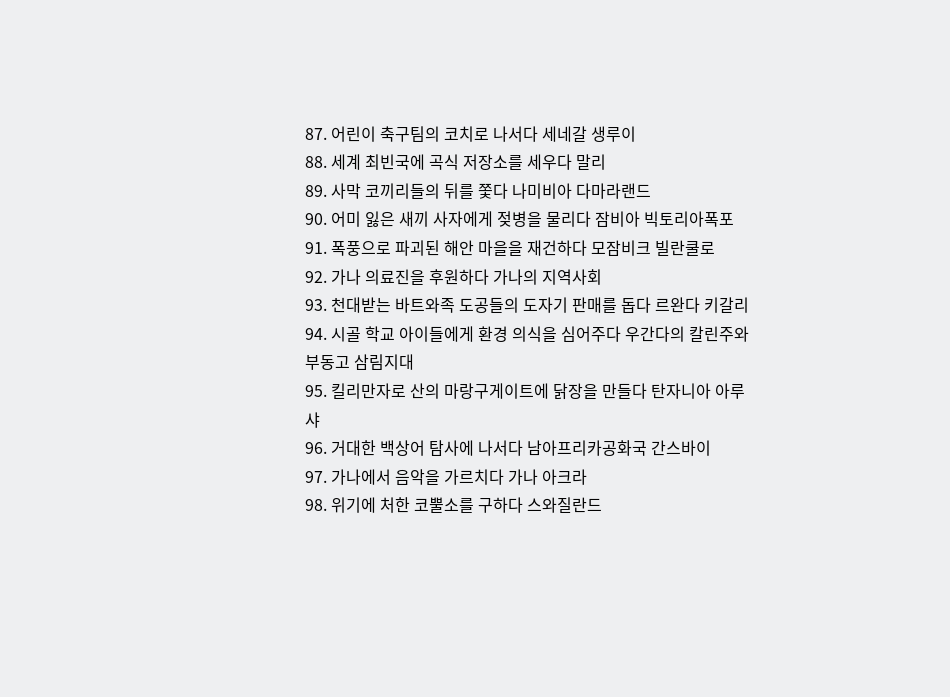87. 어린이 축구팀의 코치로 나서다 세네갈 생루이
88. 세계 최빈국에 곡식 저장소를 세우다 말리
89. 사막 코끼리들의 뒤를 쫓다 나미비아 다마라랜드
90. 어미 잃은 새끼 사자에게 젖병을 물리다 잠비아 빅토리아폭포
91. 폭풍으로 파괴된 해안 마을을 재건하다 모잠비크 빌란쿨로
92. 가나 의료진을 후원하다 가나의 지역사회
93. 천대받는 바트와족 도공들의 도자기 판매를 돕다 르완다 키갈리
94. 시골 학교 아이들에게 환경 의식을 심어주다 우간다의 칼린주와 부동고 삼림지대
95. 킬리만자로 산의 마랑구게이트에 닭장을 만들다 탄자니아 아루샤
96. 거대한 백상어 탐사에 나서다 남아프리카공화국 간스바이
97. 가나에서 음악을 가르치다 가나 아크라
98. 위기에 처한 코뿔소를 구하다 스와질란드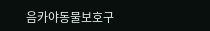음카야동물보호구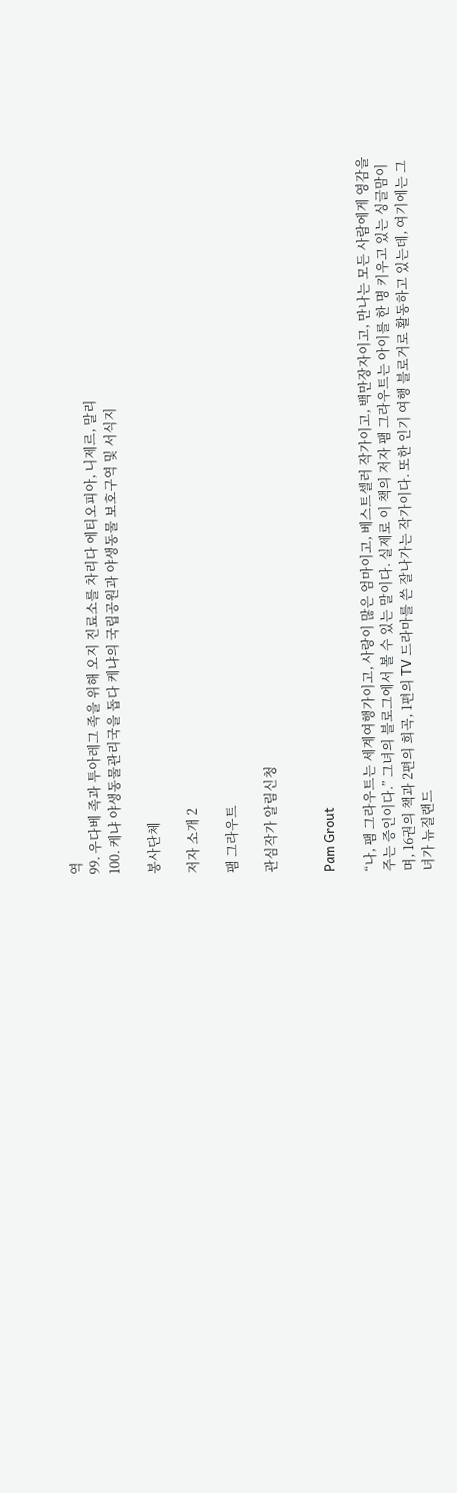역
99. 우다베 족과 투아레그 족을 위해 오지 진료소를 차리다 에티오피아, 니제르, 말리
100. 케냐 야생동물관리국을 돕다 케냐의 국립공원과 야생동물 보호구역 및 서식지

봉사단체

저자 소개 2

팸 그라우트

관심작가 알림신청


Pam Grout

“나, 팸 그라우트는 세계여행가이고, 사랑이 많은 엄마이고, 베스트셀러 작가이고, 백만장자이고, 만나는 모든 사람에게 영감을 주는 증인이다.” 그녀의 블로그에서 볼 수 있는 말이다. 실제로 이 책의 저자 팸 그라우트는 아이를 한 명 키우고 있는 싱글맘이며, 16권의 책과 2편의 희곡, 1편의 TV 드라마를 쓴 잘나가는 작가이다. 또한 인기 여행 블로거로 활동하고 있는데, 여기에는 그녀가 뉴질랜드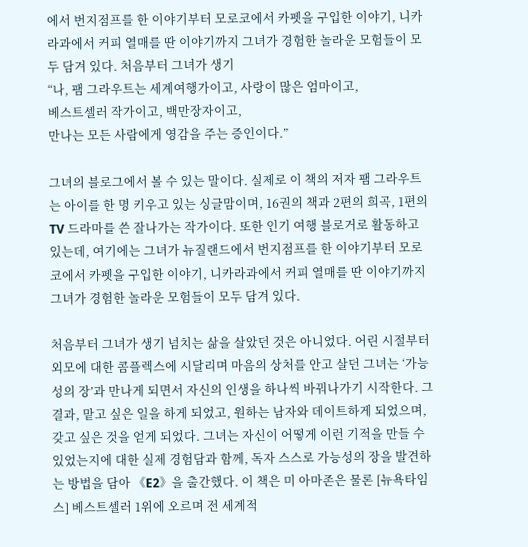에서 번지점프를 한 이야기부터 모로코에서 카펫을 구입한 이야기, 니카라과에서 커피 열매를 딴 이야기까지 그녀가 경험한 놀라운 모험들이 모두 담겨 있다. 처음부터 그녀가 생기
“나, 팸 그라우트는 세계여행가이고, 사랑이 많은 엄마이고,
베스트셀러 작가이고, 백만장자이고,
만나는 모든 사람에게 영감을 주는 증인이다.”

그녀의 블로그에서 볼 수 있는 말이다. 실제로 이 책의 저자 팸 그라우트는 아이를 한 명 키우고 있는 싱글맘이며, 16권의 책과 2편의 희곡, 1편의 TV 드라마를 쓴 잘나가는 작가이다. 또한 인기 여행 블로거로 활동하고 있는데, 여기에는 그녀가 뉴질랜드에서 번지점프를 한 이야기부터 모로코에서 카펫을 구입한 이야기, 니카라과에서 커피 열매를 딴 이야기까지 그녀가 경험한 놀라운 모험들이 모두 담겨 있다.

처음부터 그녀가 생기 넘치는 삶을 살았던 것은 아니었다. 어린 시절부터 외모에 대한 콤플렉스에 시달리며 마음의 상처를 안고 살던 그녀는 ‘가능성의 장’과 만나게 되면서 자신의 인생을 하나씩 바꿔나가기 시작한다. 그 결과, 맡고 싶은 일을 하게 되었고, 원하는 남자와 데이트하게 되었으며, 갖고 싶은 것을 얻게 되었다. 그녀는 자신이 어떻게 이런 기적을 만들 수 있었는지에 대한 실제 경험담과 함께, 독자 스스로 가능성의 장을 발견하는 방법을 담아 《E2》을 출간했다. 이 책은 미 아마존은 물론 [뉴욕타임스] 베스트셀러 1위에 오르며 전 세계적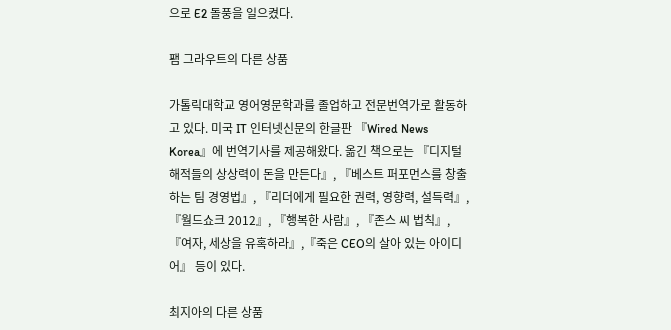으로 E2 돌풍을 일으켰다.

팸 그라우트의 다른 상품

가톨릭대학교 영어영문학과를 졸업하고 전문번역가로 활동하고 있다. 미국 IT 인터넷신문의 한글판 『Wired News Korea』에 번역기사를 제공해왔다. 옮긴 책으로는 『디지털 해적들의 상상력이 돈을 만든다』, 『베스트 퍼포먼스를 창출하는 팀 경영법』, 『리더에게 필요한 권력, 영향력, 설득력』, 『월드쇼크 2012』, 『행복한 사람』, 『존스 씨 법칙』, 『여자, 세상을 유혹하라』,『죽은 CEO의 살아 있는 아이디어』 등이 있다.

최지아의 다른 상품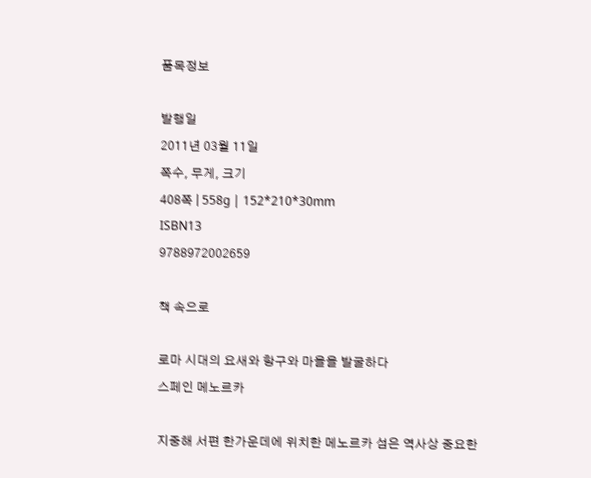품목정보

발행일
2011년 03월 11일
쪽수, 무게, 크기
408쪽 | 558g | 152*210*30mm
ISBN13
9788972002659

책 속으로

로마 시대의 요새와 항구와 마을을 발굴하다
스페인 메노르카

지중해 서편 한가운데에 위치한 메노르카 섬은 역사상 중요한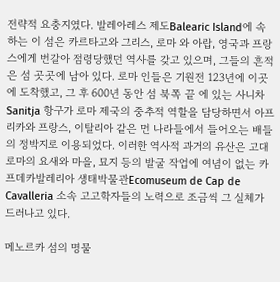전략적 요충지였다. 발레아레스 제도Balearic Island에 속하는 이 섬은 카르타고와 그리스, 로마 와 아랍, 영국과 프랑스에게 번갈아 점령당했던 역사를 갖고 있으며, 그들의 흔적은 섬 곳곳에 남아 있다. 로마 인들은 기원전 123년에 이곳에 도착했고, 그 후 600년 동안 섬 북쪽 끝 에 있는 사니차Sanitja 항구가 로마 제국의 중추적 역할을 담당하면서 아프리카와 프랑스, 이탈리아 같은 먼 나라들에서 들어오는 배들의 정박지로 이용되었다. 이러한 역사적 과거의 유산은 고대 로마의 요새와 마을, 묘지 등의 발굴 작업에 여념이 없는 카프데카발레리아 생태박물관Ecomuseum de Cap de Cavalleria 소속 고고학자들의 노력으로 조금씩 그 실체가 드러나고 있다.

메노르카 섬의 명물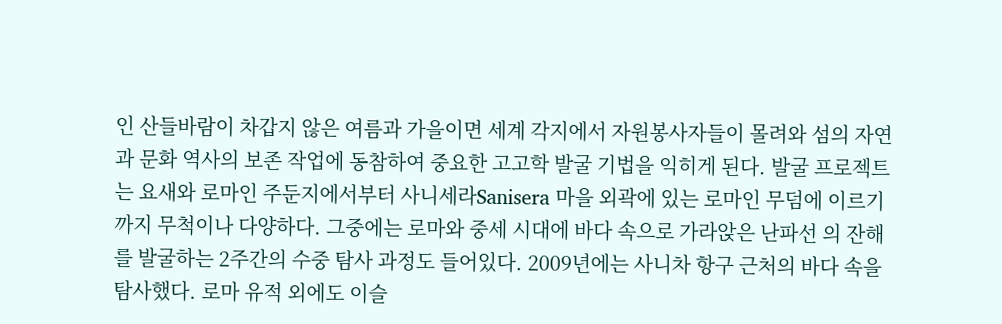인 산들바람이 차갑지 않은 여름과 가을이면 세계 각지에서 자원봉사자들이 몰려와 섬의 자연과 문화 역사의 보존 작업에 동참하여 중요한 고고학 발굴 기법을 익히게 된다. 발굴 프로젝트는 요새와 로마인 주둔지에서부터 사니세라Sanisera 마을 외곽에 있는 로마인 무덤에 이르기까지 무척이나 다양하다. 그중에는 로마와 중세 시대에 바다 속으로 가라앉은 난파선 의 잔해를 발굴하는 2주간의 수중 탐사 과정도 들어있다. 2009년에는 사니차 항구 근처의 바다 속을 탐사했다. 로마 유적 외에도 이슬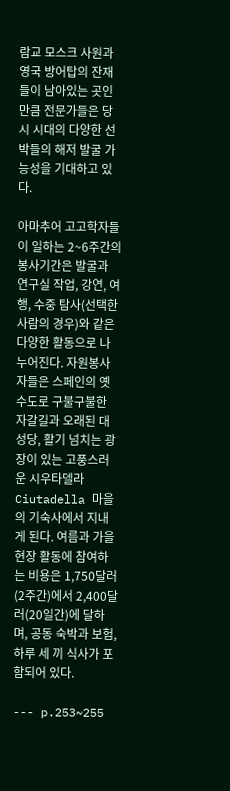람교 모스크 사원과 영국 방어탑의 잔재들이 남아있는 곳인 만큼 전문가들은 당시 시대의 다양한 선박들의 해저 발굴 가능성을 기대하고 있다.

아마추어 고고학자들이 일하는 2~6주간의 봉사기간은 발굴과 연구실 작업, 강연, 여행, 수중 탐사(선택한 사람의 경우)와 같은 다양한 활동으로 나누어진다. 자원봉사자들은 스페인의 옛 수도로 구불구불한 자갈길과 오래된 대성당, 활기 넘치는 광장이 있는 고풍스러운 시우타델라Ciutadella 마을의 기숙사에서 지내게 된다. 여름과 가을 현장 활동에 참여하는 비용은 1,750달러(2주간)에서 2,400달러(20일간)에 달하며, 공동 숙박과 보험, 하루 세 끼 식사가 포함되어 있다.

--- p.253~255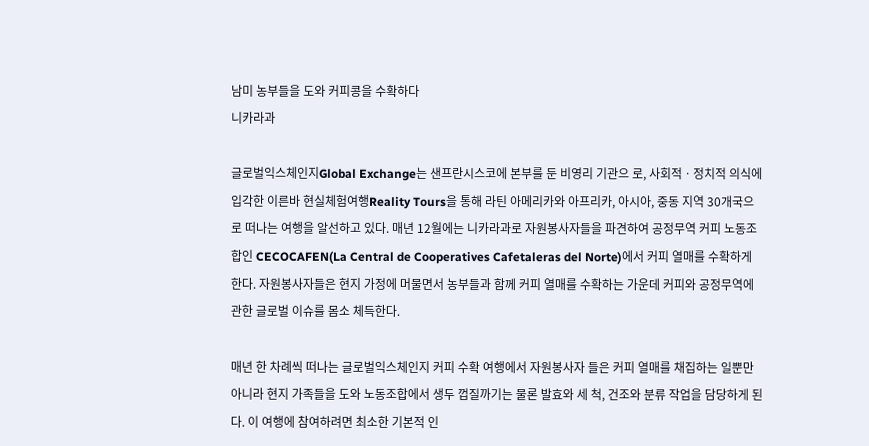남미 농부들을 도와 커피콩을 수확하다
니카라과

글로벌익스체인지Global Exchange는 샌프란시스코에 본부를 둔 비영리 기관으 로, 사회적ㆍ정치적 의식에 입각한 이른바 현실체험여행Reality Tours을 통해 라틴 아메리카와 아프리카, 아시아, 중동 지역 30개국으로 떠나는 여행을 알선하고 있다. 매년 12월에는 니카라과로 자원봉사자들을 파견하여 공정무역 커피 노동조합인 CECOCAFEN(La Central de Cooperatives Cafetaleras del Norte)에서 커피 열매를 수확하게 한다. 자원봉사자들은 현지 가정에 머물면서 농부들과 함께 커피 열매를 수확하는 가운데 커피와 공정무역에 관한 글로벌 이슈를 몸소 체득한다.

매년 한 차례씩 떠나는 글로벌익스체인지 커피 수확 여행에서 자원봉사자 들은 커피 열매를 채집하는 일뿐만 아니라 현지 가족들을 도와 노동조합에서 생두 껍질까기는 물론 발효와 세 척, 건조와 분류 작업을 담당하게 된다. 이 여행에 참여하려면 최소한 기본적 인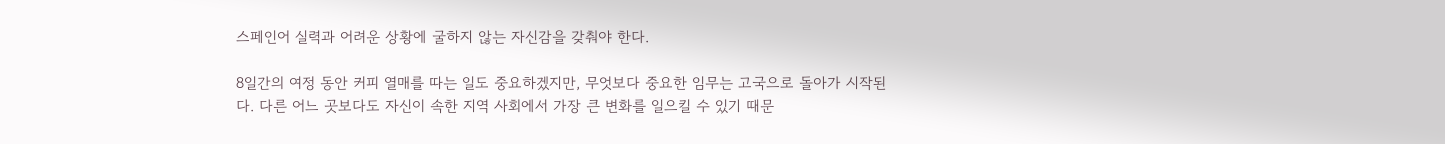스페인어 실력과 어려운 상황에 굴하지 않는 자신감을 갖춰야 한다.

8일간의 여정 동안 커피 열매를 따는 일도 중요하겠지만, 무엇보다 중요한 임무는 고국으로 돌아가 시작된다. 다른 어느 곳보다도 자신이 속한 지역 사회에서 가장 큰 변화를 일으킬 수 있기 때문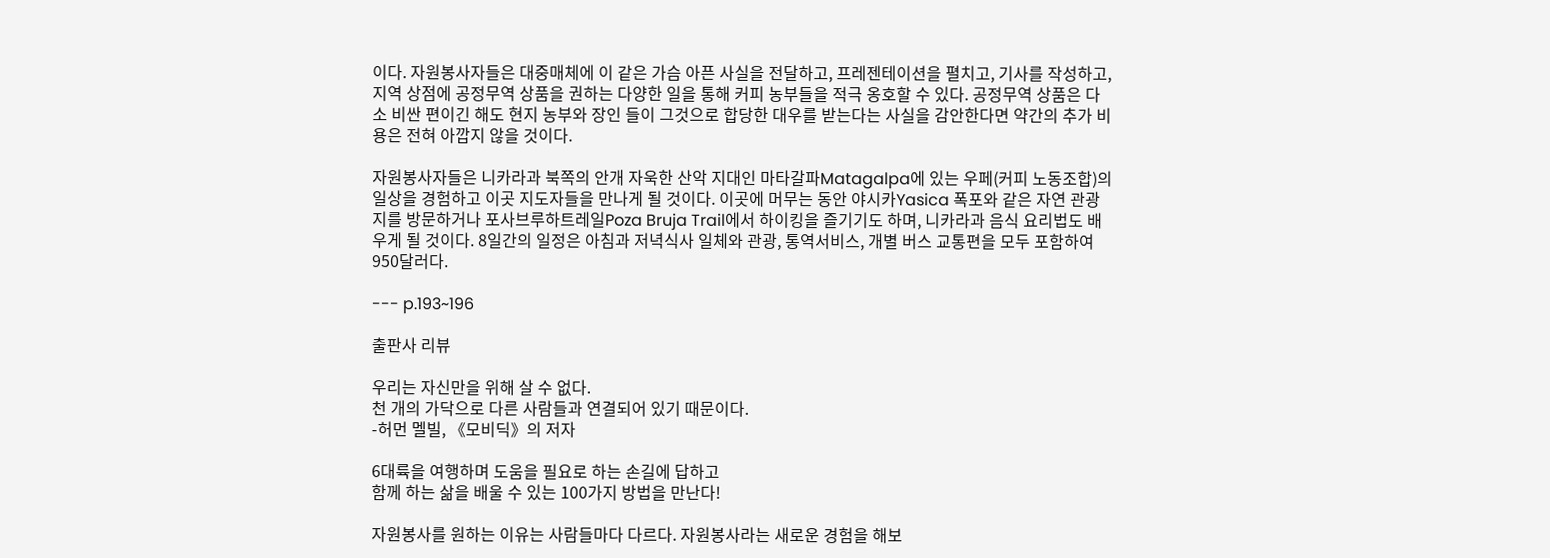이다. 자원봉사자들은 대중매체에 이 같은 가슴 아픈 사실을 전달하고, 프레젠테이션을 펼치고, 기사를 작성하고, 지역 상점에 공정무역 상품을 권하는 다양한 일을 통해 커피 농부들을 적극 옹호할 수 있다. 공정무역 상품은 다소 비싼 편이긴 해도 현지 농부와 장인 들이 그것으로 합당한 대우를 받는다는 사실을 감안한다면 약간의 추가 비용은 전혀 아깝지 않을 것이다.

자원봉사자들은 니카라과 북쪽의 안개 자욱한 산악 지대인 마타갈파Matagalpa에 있는 우페(커피 노동조합)의 일상을 경험하고 이곳 지도자들을 만나게 될 것이다. 이곳에 머무는 동안 야시카Yasica 폭포와 같은 자연 관광지를 방문하거나 포사브루하트레일Poza Bruja Trail에서 하이킹을 즐기기도 하며, 니카라과 음식 요리법도 배우게 될 것이다. 8일간의 일정은 아침과 저녁식사 일체와 관광, 통역서비스, 개별 버스 교통편을 모두 포함하여 950달러다.

--- p.193~196

출판사 리뷰

우리는 자신만을 위해 살 수 없다.
천 개의 가닥으로 다른 사람들과 연결되어 있기 때문이다.
-허먼 멜빌, 《모비딕》의 저자

6대륙을 여행하며 도움을 필요로 하는 손길에 답하고
함께 하는 삶을 배울 수 있는 100가지 방법을 만난다!

자원봉사를 원하는 이유는 사람들마다 다르다. 자원봉사라는 새로운 경험을 해보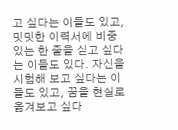고 싶다는 이들도 있고, 밋밋한 이력서에 비중 있는 한 줄을 싣고 싶다는 이들도 있다. 자신을 시험해 보고 싶다는 이들도 있고, 꿈을 현실로 옮겨보고 싶다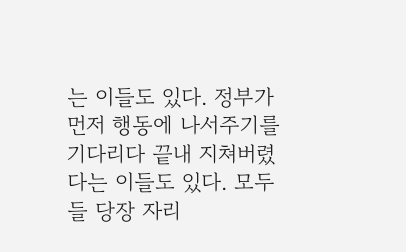는 이들도 있다. 정부가 먼저 행동에 나서주기를 기다리다 끝내 지쳐버렸다는 이들도 있다. 모두들 당장 자리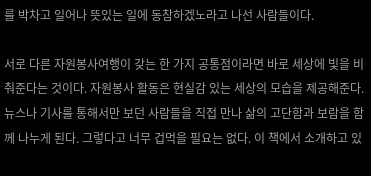를 박차고 일어나 뜻있는 일에 동참하겠노라고 나선 사람들이다.

서로 다른 자원봉사여행이 갖는 한 가지 공통점이라면 바로 세상에 빛을 비춰준다는 것이다. 자원봉사 활동은 현실감 있는 세상의 모습을 제공해준다. 뉴스나 기사를 통해서만 보던 사람들을 직접 만나 삶의 고단함과 보람을 함께 나누게 된다. 그렇다고 너무 겁먹을 필요는 없다. 이 책에서 소개하고 있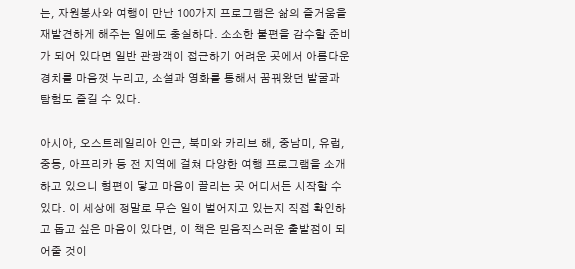는, 자원봉사와 여행이 만난 100가지 프로그램은 삶의 즐거움을 재발견하게 해주는 일에도 충실하다. 소소한 불편을 감수할 준비가 되어 있다면 일반 관광객이 접근하기 어려운 곳에서 아름다운 경치를 마음껏 누리고, 소설과 영화를 통해서 꿈꿔왔던 발굴과 탐험도 즐길 수 있다.

아시아, 오스트레일리아 인근, 북미와 카리브 해, 중남미, 유럽, 중동, 아프리카 등 전 지역에 걸쳐 다양한 여행 프로그램을 소개하고 있으니 형편이 닿고 마음이 끌리는 곳 어디서든 시작할 수 있다. 이 세상에 정말로 무슨 일이 벌어지고 있는지 직접 확인하고 돕고 싶은 마음이 있다면, 이 책은 믿음직스러운 출발점이 되어줄 것이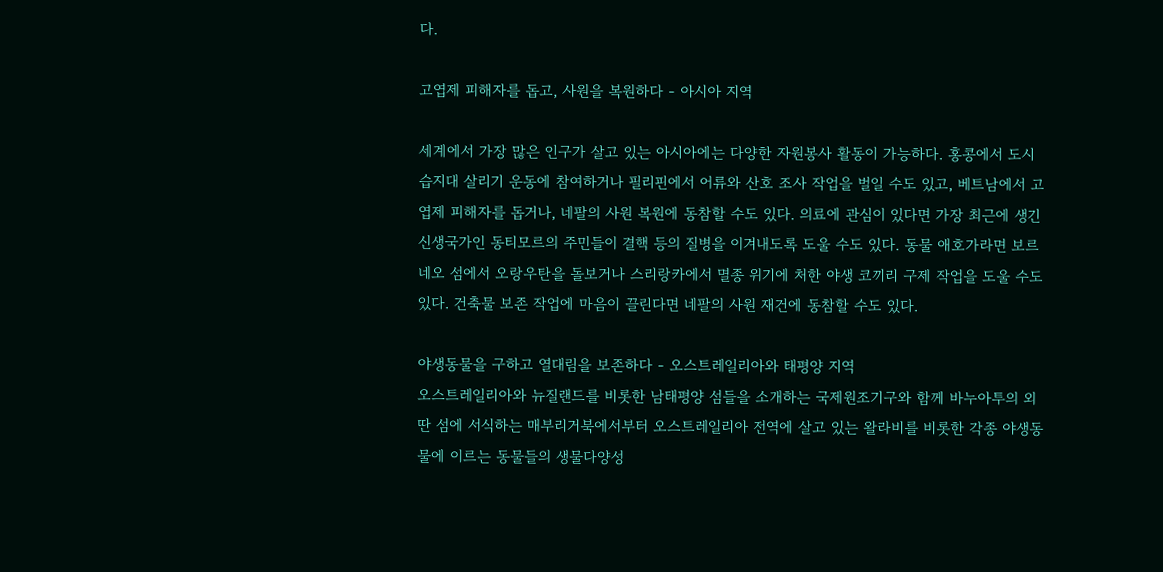다.

고엽제 피해자를 돕고, 사원을 복원하다 - 아시아 지역

세계에서 가장 많은 인구가 살고 있는 아시아에는 다양한 자원봉사 활동이 가능하다. 홍콩에서 도시 습지대 살리기 운동에 참여하거나 필리핀에서 어류와 산호 조사 작업을 벌일 수도 있고, 베트남에서 고엽제 피해자를 돕거나, 네팔의 사원 복원에 동참할 수도 있다. 의료에 관심이 있다면 가장 최근에 생긴 신생국가인 동티모르의 주민들이 결핵 등의 질병을 이겨내도록 도울 수도 있다. 동물 애호가라면 보르네오 섬에서 오랑우탄을 돌보거나 스리랑카에서 멸종 위기에 처한 야생 코끼리 구제 작업을 도울 수도 있다. 건축물 보존 작업에 마음이 끌린다면 네팔의 사원 재건에 동참할 수도 있다.

야생동물을 구하고 열대림을 보존하다 - 오스트레일리아와 태평양 지역
오스트레일리아와 뉴질랜드를 비롯한 남태평양 섬들을 소개하는 국제원조기구와 함께 바누아투의 외딴 섬에 서식하는 매부리거북에서부터 오스트레일리아 전역에 살고 있는 왈라비를 비롯한 각종 야생동물에 이르는 동물들의 생물다양성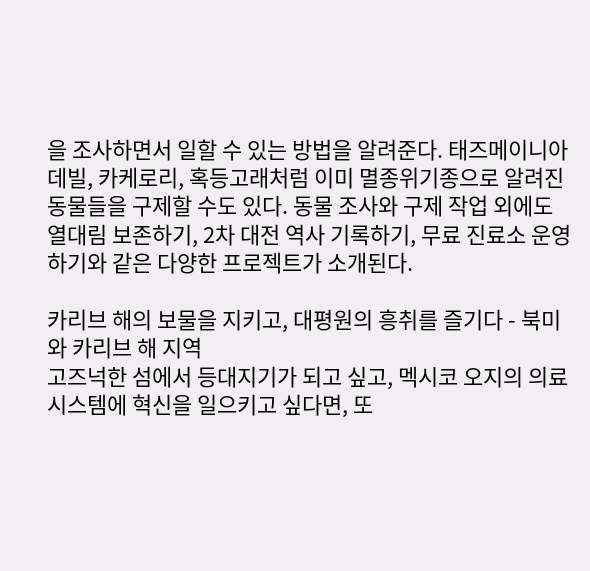을 조사하면서 일할 수 있는 방법을 알려준다. 태즈메이니아데빌, 카케로리, 혹등고래처럼 이미 멸종위기종으로 알려진 동물들을 구제할 수도 있다. 동물 조사와 구제 작업 외에도 열대림 보존하기, 2차 대전 역사 기록하기, 무료 진료소 운영하기와 같은 다양한 프로젝트가 소개된다.

카리브 해의 보물을 지키고, 대평원의 흥취를 즐기다 - 북미와 카리브 해 지역
고즈넉한 섬에서 등대지기가 되고 싶고, 멕시코 오지의 의료 시스템에 혁신을 일으키고 싶다면, 또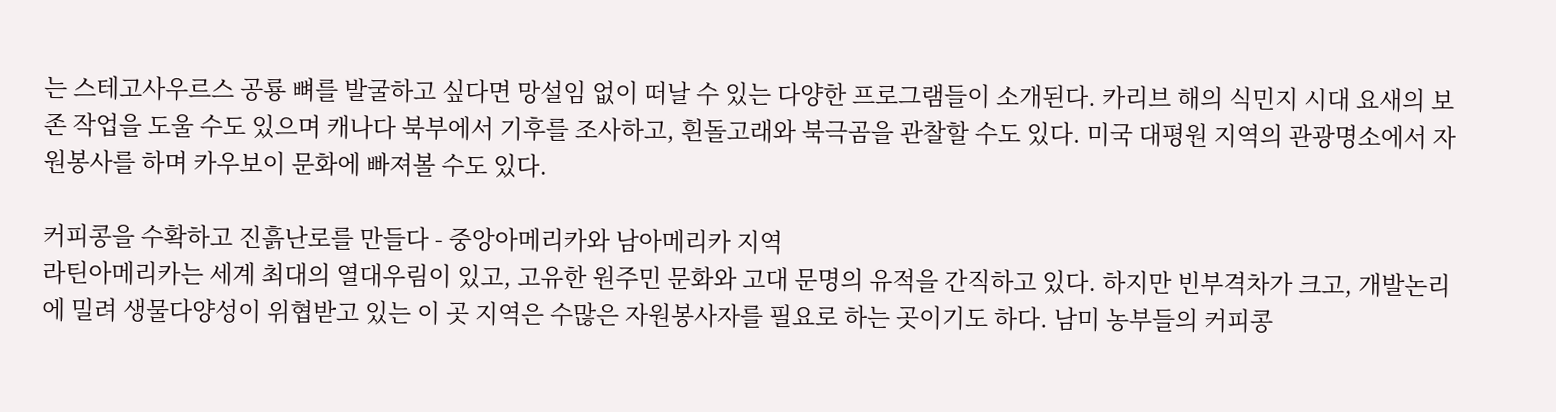는 스테고사우르스 공룡 뼈를 발굴하고 싶다면 망설임 없이 떠날 수 있는 다양한 프로그램들이 소개된다. 카리브 해의 식민지 시대 요새의 보존 작업을 도울 수도 있으며 캐나다 북부에서 기후를 조사하고, 흰돌고래와 북극곰을 관찰할 수도 있다. 미국 대평원 지역의 관광명소에서 자원봉사를 하며 카우보이 문화에 빠져볼 수도 있다.

커피콩을 수확하고 진흙난로를 만들다 - 중앙아메리카와 남아메리카 지역
라틴아메리카는 세계 최대의 열대우림이 있고, 고유한 원주민 문화와 고대 문명의 유적을 간직하고 있다. 하지만 빈부격차가 크고, 개발논리에 밀려 생물다양성이 위협받고 있는 이 곳 지역은 수많은 자원봉사자를 필요로 하는 곳이기도 하다. 남미 농부들의 커피콩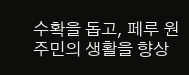수확을 돕고, 페루 원주민의 생활을 향상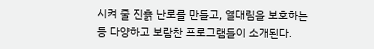시켜 줄 진흙 난로를 만들고, 열대림을 보호하는 등 다양하고 보람찬 프로그램들이 소개된다.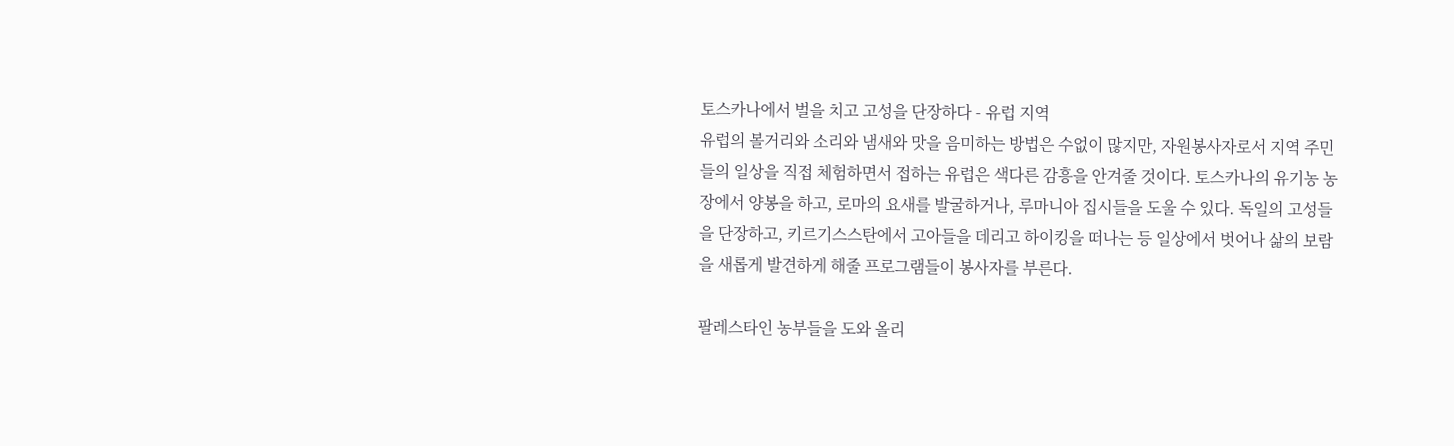토스카나에서 벌을 치고 고성을 단장하다 - 유럽 지역
유럽의 볼거리와 소리와 냄새와 맛을 음미하는 방법은 수없이 많지만, 자원봉사자로서 지역 주민들의 일상을 직접 체험하면서 접하는 유럽은 색다른 감흥을 안겨줄 것이다. 토스카나의 유기농 농장에서 양봉을 하고, 로마의 요새를 발굴하거나, 루마니아 집시들을 도울 수 있다. 독일의 고성들을 단장하고, 키르기스스탄에서 고아들을 데리고 하이킹을 떠나는 등 일상에서 벗어나 삶의 보람을 새롭게 발견하게 해줄 프로그램들이 봉사자를 부른다.

팔레스타인 농부들을 도와 올리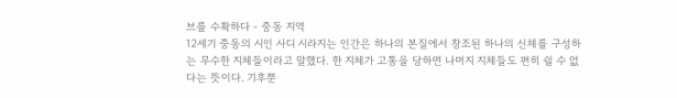브를 수확하다 - 중동 지역
12세기 중동의 시인 사디 시라지는 인간은 하나의 본질에서 창조된 하나의 신체를 구성하는 무수한 지체들이라고 말했다. 한 지체가 고통을 당하면 나머지 지체들도 편히 쉴 수 없다는 뜻이다. 기후뿐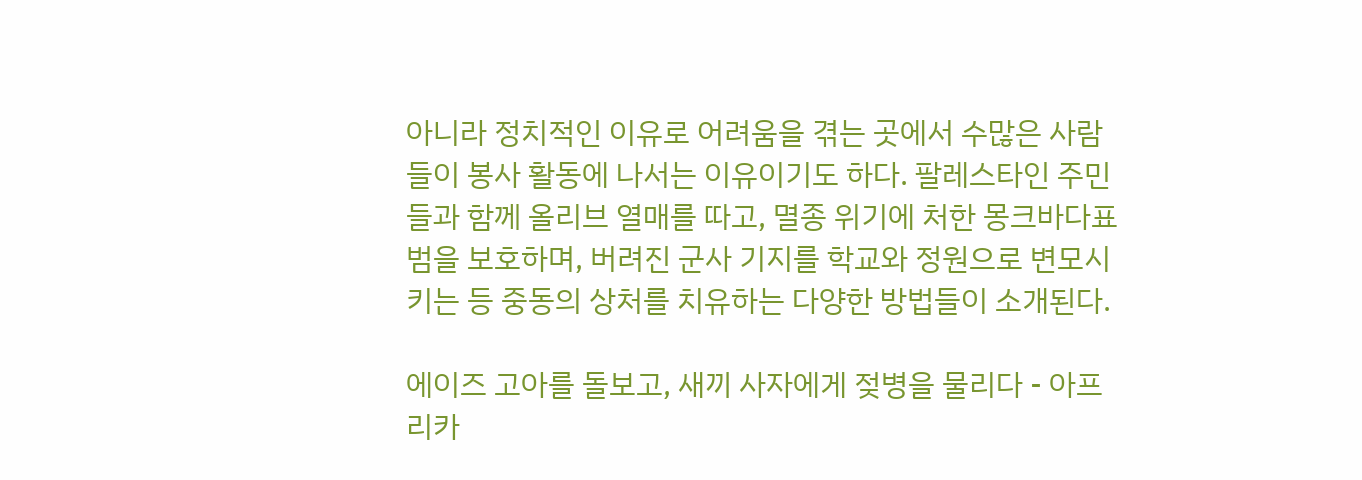아니라 정치적인 이유로 어려움을 겪는 곳에서 수많은 사람들이 봉사 활동에 나서는 이유이기도 하다. 팔레스타인 주민들과 함께 올리브 열매를 따고, 멸종 위기에 처한 몽크바다표범을 보호하며, 버려진 군사 기지를 학교와 정원으로 변모시키는 등 중동의 상처를 치유하는 다양한 방법들이 소개된다.

에이즈 고아를 돌보고, 새끼 사자에게 젖병을 물리다 - 아프리카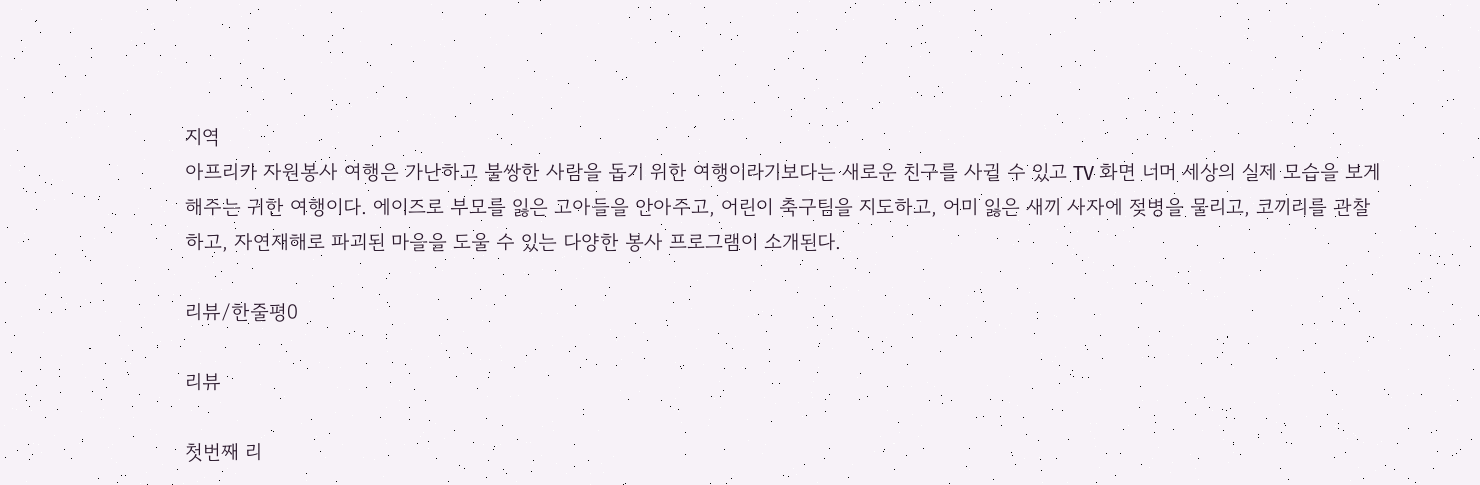지역
아프리카 자원봉사 여행은 가난하고 불쌍한 사람을 돕기 위한 여행이라기보다는 새로운 친구를 사귈 수 있고 TV 화면 너머 세상의 실제 모습을 보게 해주는 귀한 여행이다. 에이즈로 부모를 잃은 고아들을 안아주고, 어린이 축구팀을 지도하고, 어미 잃은 새끼 사자에 젖병을 물리고, 코끼리를 관찰하고, 자연재해로 파괴된 마을을 도울 수 있는 다양한 봉사 프로그램이 소개된다.

리뷰/한줄평0

리뷰

첫번째 리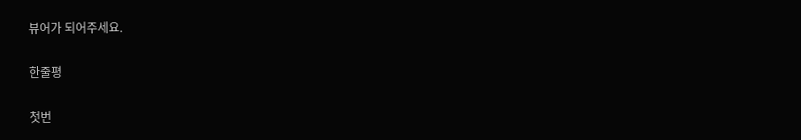뷰어가 되어주세요.

한줄평

첫번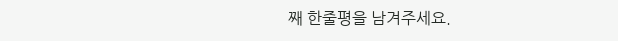째 한줄평을 남겨주세요.